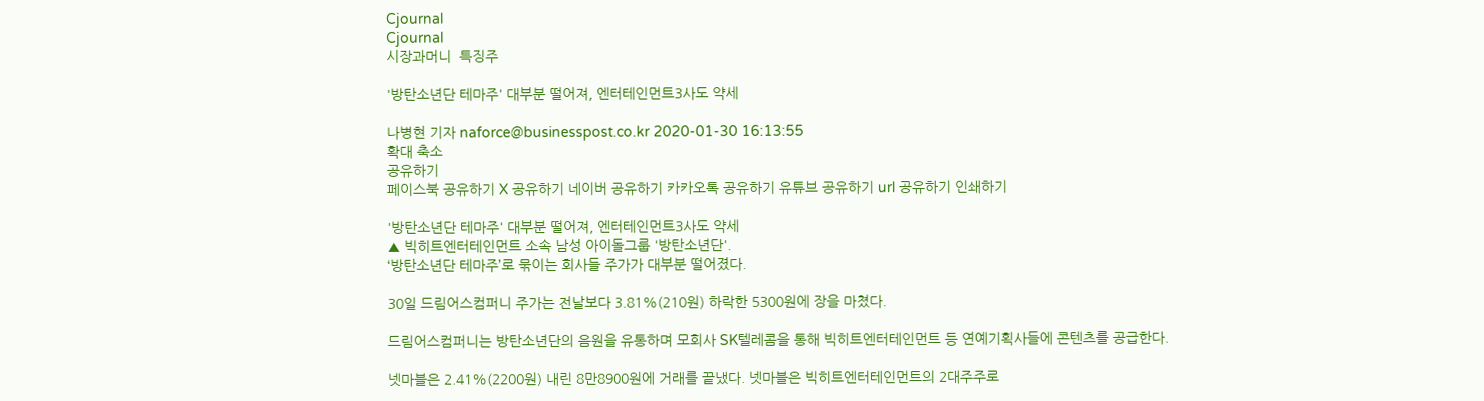Cjournal
Cjournal
시장과머니  특징주

'방탄소년단 테마주' 대부분 떨어져, 엔터테인먼트3사도 약세

나병현 기자 naforce@businesspost.co.kr 2020-01-30 16:13:55
확대 축소
공유하기
페이스북 공유하기 X 공유하기 네이버 공유하기 카카오톡 공유하기 유튜브 공유하기 url 공유하기 인쇄하기

'방탄소년단 테마주' 대부분 떨어져, 엔터테인먼트3사도 약세
▲ 빅히트엔터테인먼트 소속 남성 아이돌그룹 '방탄소년단'.
‘방탄소년단 테마주’로 묶이는 회사들 주가가 대부분 떨어졌다.

30일 드림어스컴퍼니 주가는 전날보다 3.81%(210원) 하락한 5300원에 장을 마쳤다.

드림어스컴퍼니는 방탄소년단의 음원을 유통하며 모회사 SK텔레콤을 통해 빅히트엔터테인먼트 등 연예기획사들에 콘텐츠를 공급한다.

넷마블은 2.41%(2200원) 내린 8만8900원에 거래를 끝냈다. 넷마블은 빅히트엔터테인먼트의 2대주주로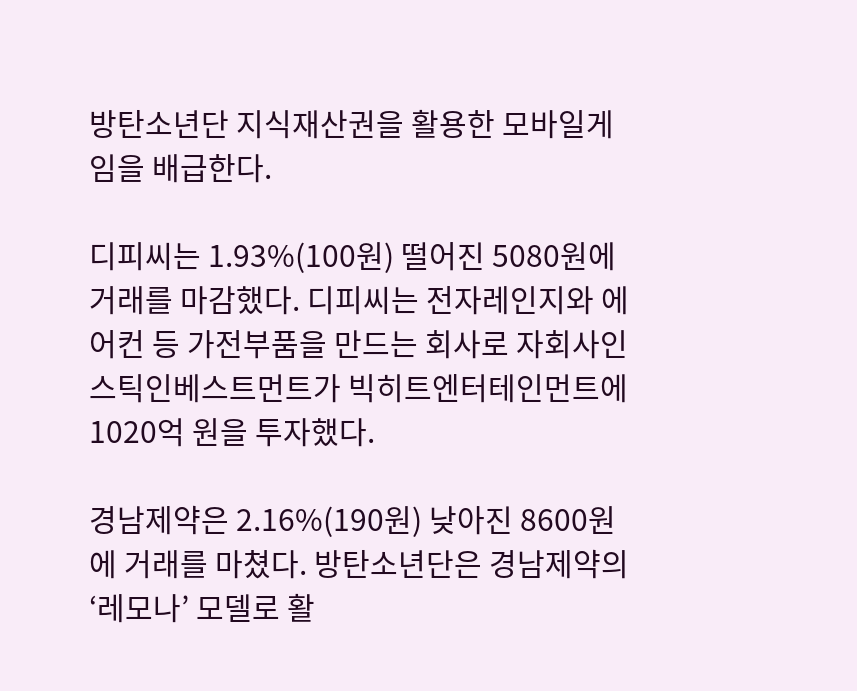방탄소년단 지식재산권을 활용한 모바일게임을 배급한다.

디피씨는 1.93%(100원) 떨어진 5080원에 거래를 마감했다. 디피씨는 전자레인지와 에어컨 등 가전부품을 만드는 회사로 자회사인 스틱인베스트먼트가 빅히트엔터테인먼트에 1020억 원을 투자했다.

경남제약은 2.16%(190원) 낮아진 8600원에 거래를 마쳤다. 방탄소년단은 경남제약의 ‘레모나’ 모델로 활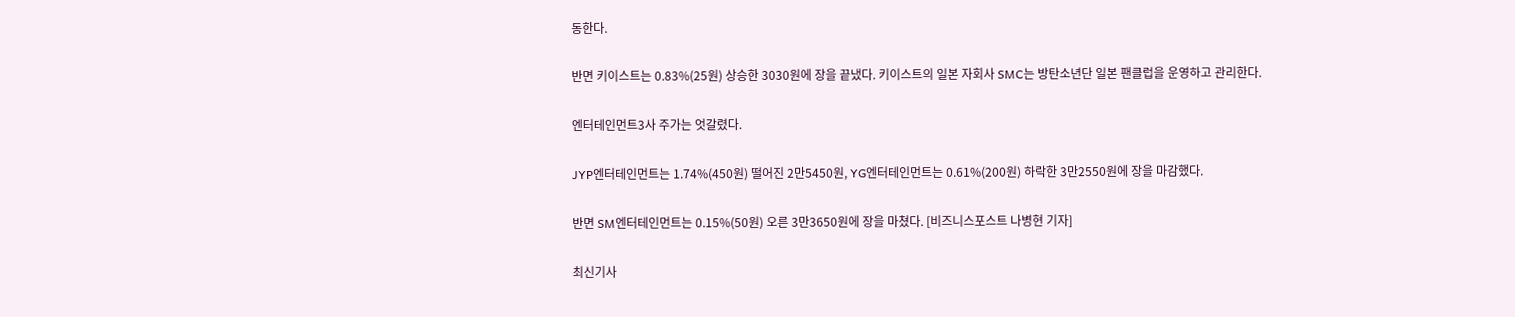동한다.

반면 키이스트는 0.83%(25원) 상승한 3030원에 장을 끝냈다. 키이스트의 일본 자회사 SMC는 방탄소년단 일본 팬클럽을 운영하고 관리한다.

엔터테인먼트3사 주가는 엇갈렸다.

JYP엔터테인먼트는 1.74%(450원) 떨어진 2만5450원, YG엔터테인먼트는 0.61%(200원) 하락한 3만2550원에 장을 마감했다.

반면 SM엔터테인먼트는 0.15%(50원) 오른 3만3650원에 장을 마쳤다. [비즈니스포스트 나병현 기자]

최신기사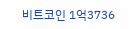비트코인 1억3736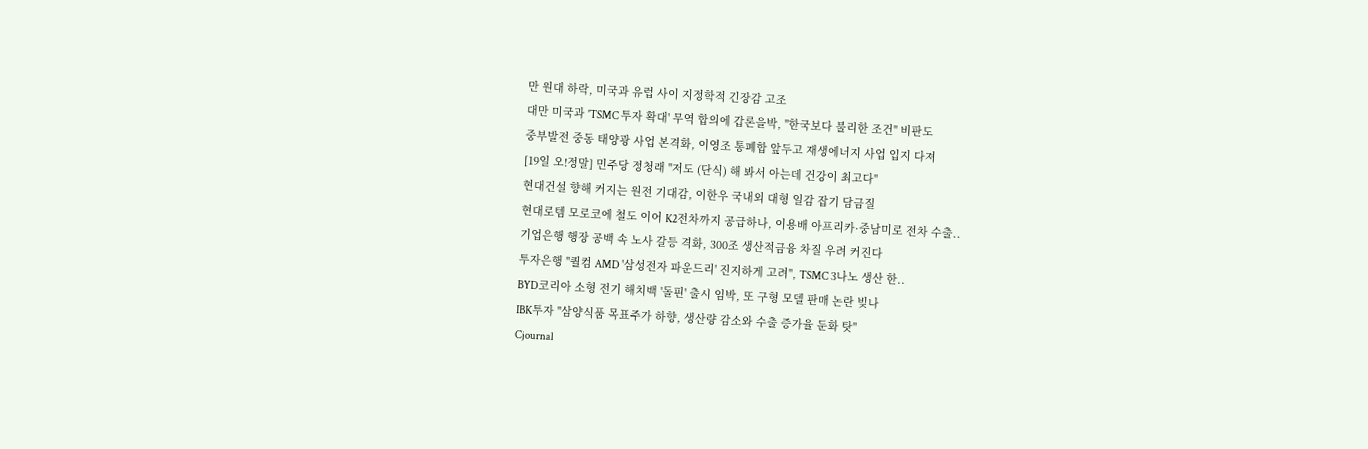만 원대 하락, 미국과 유럽 사이 지정학적 긴장감 고조
대만 미국과 'TSMC 투자 확대' 무역 합의에 갑론을박, "한국보다 불리한 조건" 비판도
중부발전 중동 태양광 사업 본격화, 이영조 통폐합 앞두고 재생에너지 사업 입지 다져
[19일 오!정말] 민주당 정청래 "저도 (단식) 해 봐서 아는데 건강이 최고다"
현대건설 향해 커지는 원전 기대감, 이한우 국내외 대형 일감 잡기 담금질
현대로템 모로코에 철도 이어 K2전차까지 공급하나, 이용배 아프리카·중남미로 전차 수출..
기업은행 행장 공백 속 노사 갈등 격화, 300조 생산적금융 차질 우려 커진다
투자은행 "퀄컴 AMD '삼성전자 파운드리' 진지하게 고려", TSMC 3나노 생산 한..
BYD코리아 소형 전기 해치백 '돌핀' 출시 임박, 또 구형 모델 판매 논란 빚나
IBK투자 "삼양식품 목표주가 하향, 생산량 감소와 수출 증가율 둔화 탓"
Cjournal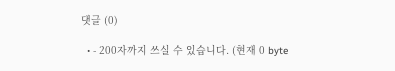댓글 (0)

  • - 200자까지 쓰실 수 있습니다. (현재 0 byte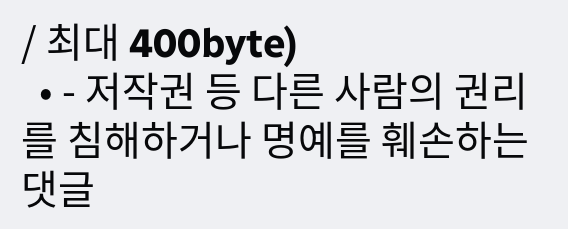/ 최대 400byte)
  • - 저작권 등 다른 사람의 권리를 침해하거나 명예를 훼손하는 댓글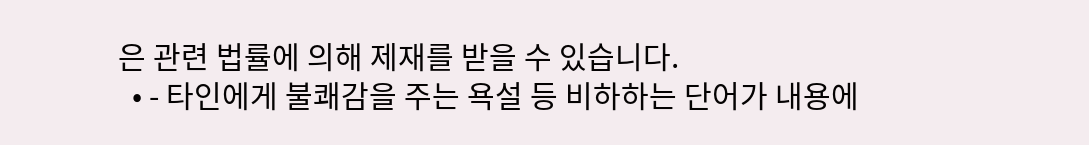은 관련 법률에 의해 제재를 받을 수 있습니다.
  • - 타인에게 불쾌감을 주는 욕설 등 비하하는 단어가 내용에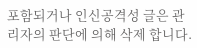포함되거나 인신공격성 글은 관리자의 판단에 의해 삭제 합니다.